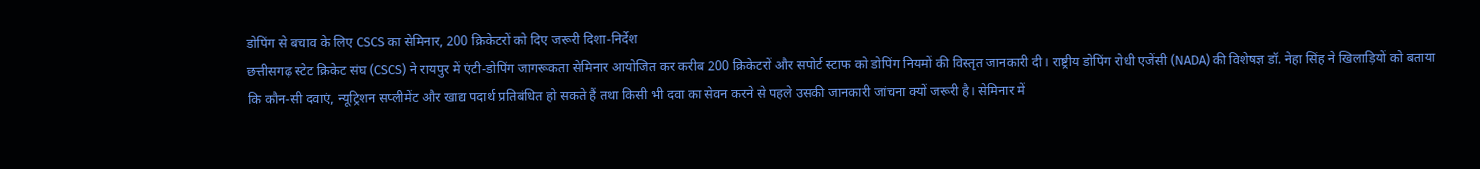डोपिंग से बचाव के लिए CSCS का सेमिनार, 200 क्रिकेटरों को दिए जरूरी दिशा-निर्देश
छत्तीसगढ़ स्टेट क्रिकेट संघ (CSCS) ने रायपुर में एंटी-डोपिंग जागरूकता सेमिनार आयोजित कर करीब 200 क्रिकेटरों और सपोर्ट स्टाफ को डोपिंग नियमों की विस्तृत जानकारी दी। राष्ट्रीय डोपिंग रोधी एजेंसी (NADA) की विशेषज्ञ डॉ. नेहा सिंह ने खिलाड़ियों को बताया कि कौन-सी दवाएं, न्यूट्रिशन सप्लीमेंट और खाद्य पदार्थ प्रतिबंधित हो सकते हैं तथा किसी भी दवा का सेवन करने से पहले उसकी जानकारी जांचना क्यों जरूरी है। सेमिनार में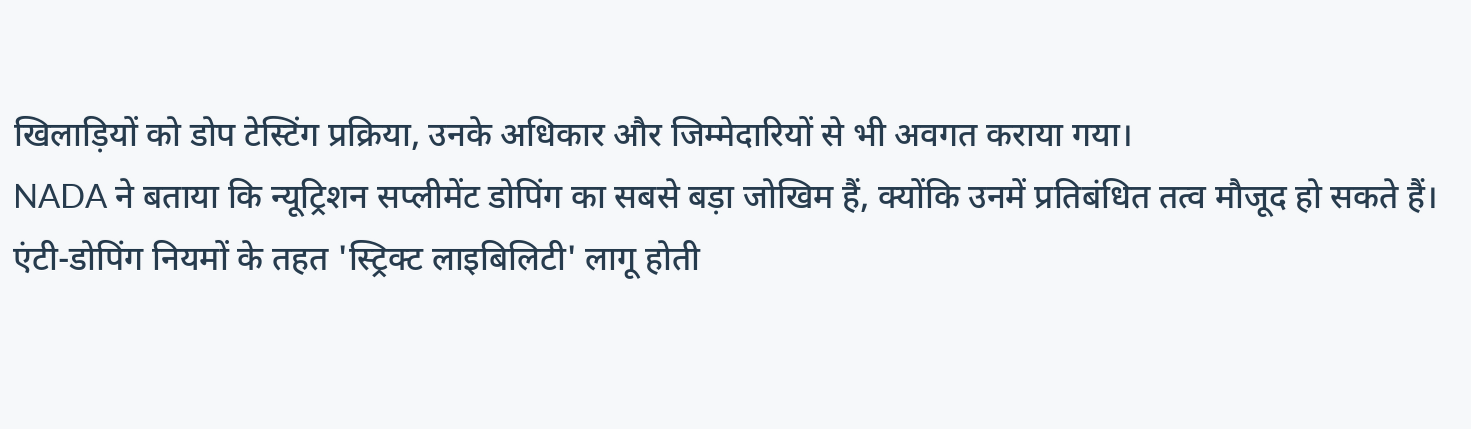खिलाड़ियों को डोप टेस्टिंग प्रक्रिया, उनके अधिकार और जिम्मेदारियों से भी अवगत कराया गया।
NADA ने बताया कि न्यूट्रिशन सप्लीमेंट डोपिंग का सबसे बड़ा जोखिम हैं, क्योंकि उनमें प्रतिबंधित तत्व मौजूद हो सकते हैं। एंटी-डोपिंग नियमों के तहत 'स्ट्रिक्ट लाइबिलिटी' लागू होती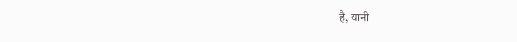है, यानी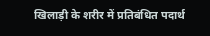खिलाड़ी के शरीर में प्रतिबंधित पदार्थ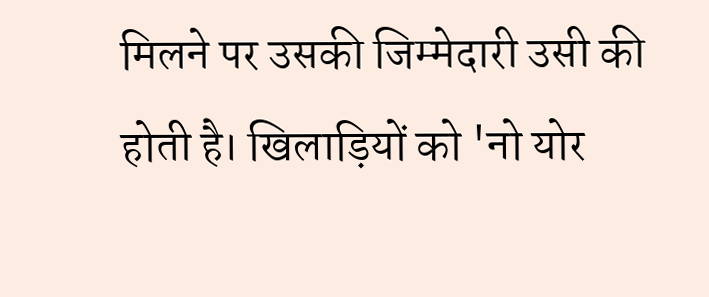मिलने पर उसकी जिम्मेदारी उसी की होती है। खिलाड़ियों को 'नो योर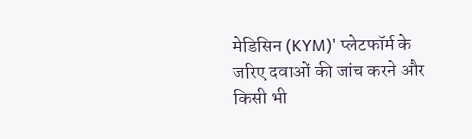मेडिसिन (KYM)' प्लेटफॉर्म के जरिए दवाओं की जांच करने और किसी भी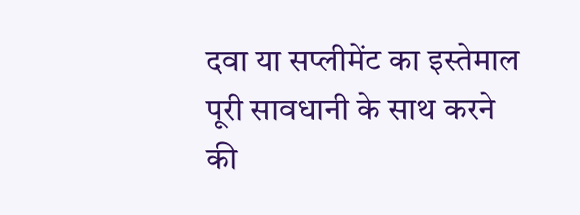दवा या सप्लीमेंट का इस्तेमाल पूरी सावधानी के साथ करने की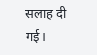सलाह दी गई।